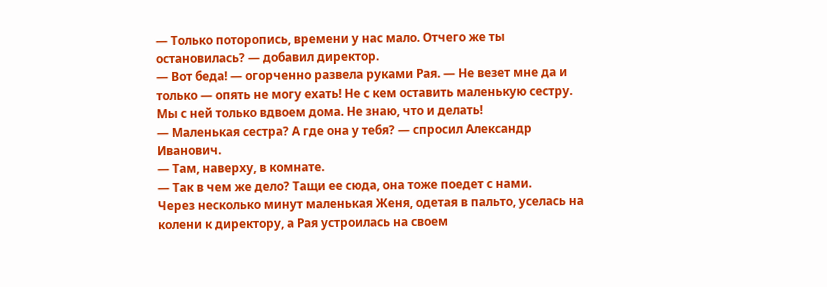— Только поторопись, времени у нас мало. Отчего же ты остановилась? — добавил директор.
— Вот беда! — огорченно развела руками Рая. — Не везет мне да и только — опять не могу ехать! Не с кем оставить маленькую сестру. Мы с ней только вдвоем дома. Не знаю, что и делать!
— Маленькая сестра? А где она у тебя? — спросил Александр Иванович.
— Там, наверху, в комнате.
— Так в чем же дело? Тащи ее сюда, она тоже поедет с нами.
Через несколько минут маленькая Женя, одетая в пальто, уселась на колени к директору, а Рая устроилась на своем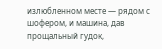излюбленном месте — рядом с шофером, и машина, дав прощальный гудок,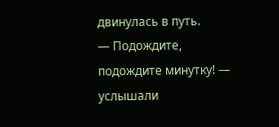двинулась в путь.
— Подождите, подождите минутку! — услышали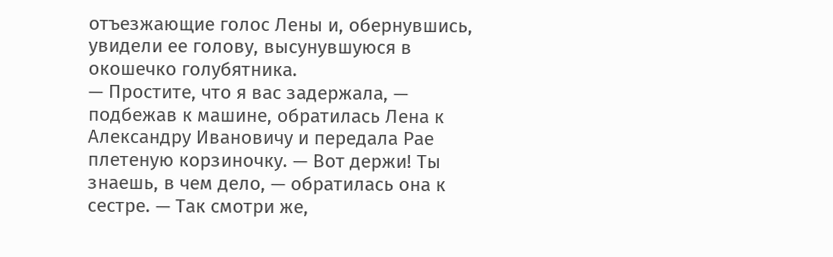отъезжающие голос Лены и, обернувшись, увидели ее голову, высунувшуюся в окошечко голубятника.
— Простите, что я вас задержала, — подбежав к машине, обратилась Лена к Александру Ивановичу и передала Рае плетеную корзиночку. — Вот держи! Ты знаешь, в чем дело, — обратилась она к сестре. — Так смотри же,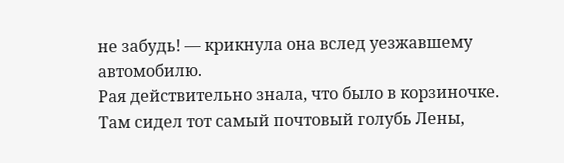не забудь! — крикнула она вслед уезжавшему автомобилю.
Рая действительно знала, что было в корзиночке. Там сидел тот самый почтовый голубь Лены,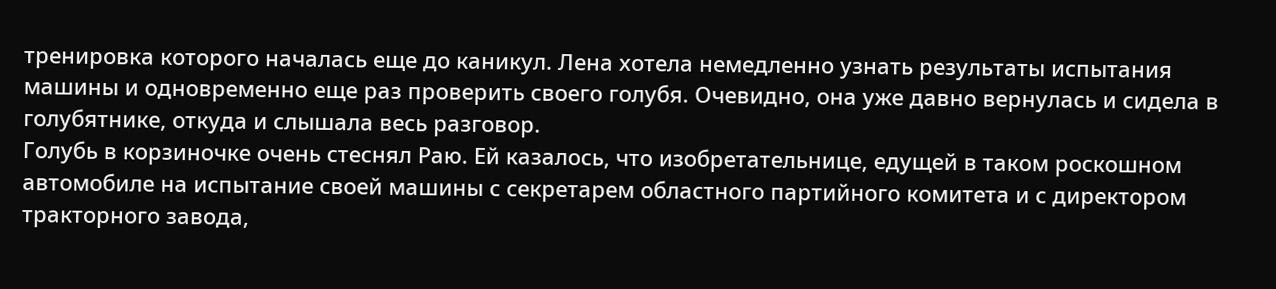тренировка которого началась еще до каникул. Лена хотела немедленно узнать результаты испытания машины и одновременно еще раз проверить своего голубя. Очевидно, она уже давно вернулась и сидела в голубятнике, откуда и слышала весь разговор.
Голубь в корзиночке очень стеснял Раю. Ей казалось, что изобретательнице, едущей в таком роскошном автомобиле на испытание своей машины с секретарем областного партийного комитета и с директором тракторного завода,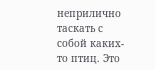неприлично таскать с собой каких-то птиц. Это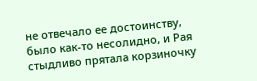не отвечало ее достоинству, было как-то несолидно, и Рая стыдливо прятала корзиночку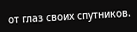от глаз своих спутников.